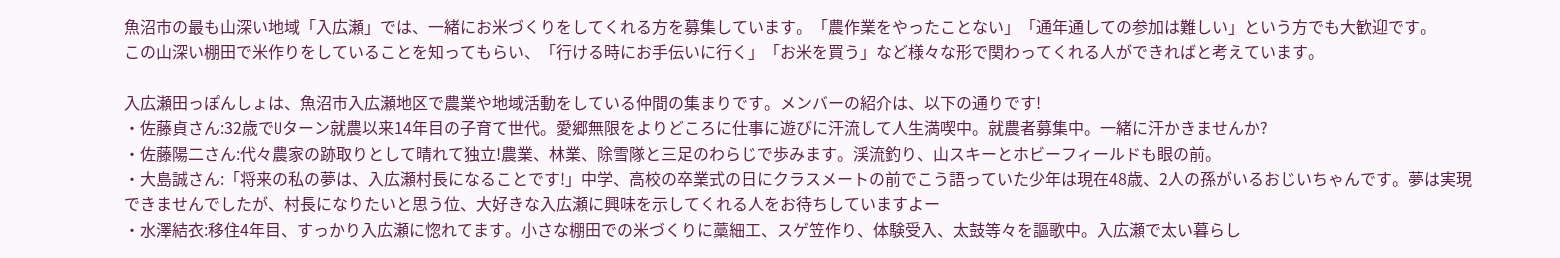魚沼市の最も山深い地域「入広瀬」では、一緒にお米づくりをしてくれる方を募集しています。「農作業をやったことない」「通年通しての参加は難しい」という方でも大歓迎です。
この山深い棚田で米作りをしていることを知ってもらい、「行ける時にお手伝いに行く」「お米を買う」など様々な形で関わってくれる人ができればと考えています。

入広瀬田っぽんしょは、魚沼市入広瀬地区で農業や地域活動をしている仲間の集まりです。メンバーの紹介は、以下の通りです!
・佐藤貞さん:32歳でUターン就農以来14年目の子育て世代。愛郷無限をよりどころに仕事に遊びに汗流して人生満喫中。就農者募集中。一緒に汗かきませんか?
・佐藤陽二さん:代々農家の跡取りとして晴れて独立!農業、林業、除雪隊と三足のわらじで歩みます。渓流釣り、山スキーとホビーフィールドも眼の前。
・大島誠さん:「将来の私の夢は、入広瀬村長になることです!」中学、高校の卒業式の日にクラスメートの前でこう語っていた少年は現在48歳、2人の孫がいるおじいちゃんです。夢は実現できませんでしたが、村長になりたいと思う位、大好きな入広瀬に興味を示してくれる人をお待ちしていますよー
・水澤結衣:移住4年目、すっかり入広瀬に惚れてます。小さな棚田での米づくりに藁細工、スゲ笠作り、体験受入、太鼓等々を謳歌中。入広瀬で太い暮らし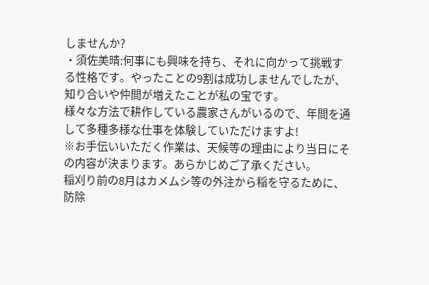しませんか?
・須佐美晴:何事にも興味を持ち、それに向かって挑戦する性格です。やったことの9割は成功しませんでしたが、知り合いや仲間が増えたことが私の宝です。
様々な方法で耕作している農家さんがいるので、年間を通して多種多様な仕事を体験していただけますよ!
※お手伝いいただく作業は、天候等の理由により当日にその内容が決まります。あらかじめご了承ください。
稲刈り前の8月はカメムシ等の外注から稲を守るために、防除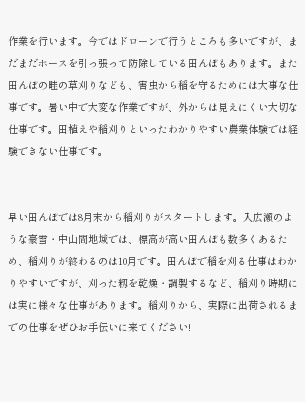作業を行います。今ではドローンで行うところも多いですが、まだまだホースを引っ張って防除している田んぼもあります。また田んぼの畦の草刈りなども、害虫から稲を守るためには大事な仕事です。暑い中で大変な作業ですが、外からは見えにくい大切な仕事です。田植えや稲刈りといったわかりやすい農業体験では経験できない仕事です。


早い田んぼでは8月末から稲刈りがスタートします。入広瀬のような豪雪・中山間地域では、標高が高い田んぼも数多くあるため、稲刈りが終わるのは10月です。田んぼで稲を刈る仕事はわかりやすいですが、刈った籾を乾燥・調製するなど、稲刈り時期には実に様々な仕事があります。稲刈りから、実際に出荷されるまでの仕事をぜひお手伝いに来てください!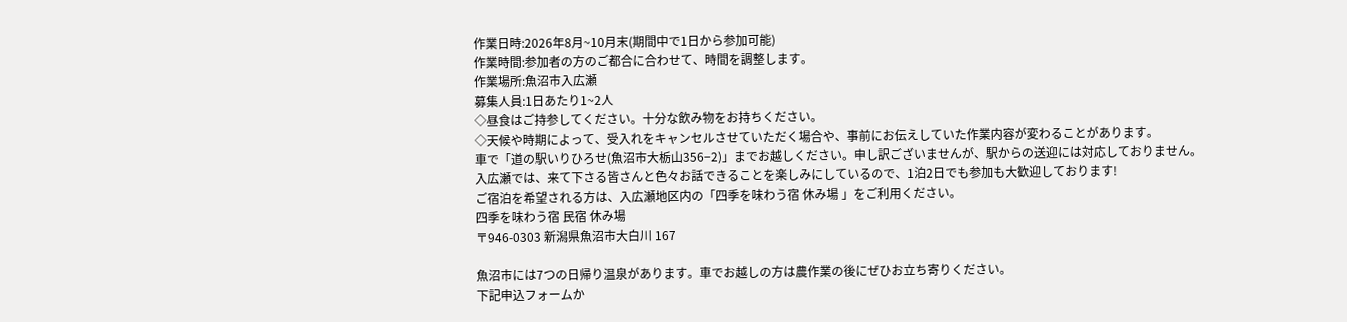作業日時:2026年8月~10月末(期間中で1日から参加可能)
作業時間:参加者の方のご都合に合わせて、時間を調整します。
作業場所:魚沼市入広瀬
募集人員:1日あたり1~2人
◇昼食はご持参してください。十分な飲み物をお持ちください。
◇天候や時期によって、受入れをキャンセルさせていただく場合や、事前にお伝えしていた作業内容が変わることがあります。
車で「道の駅いりひろせ(魚沼市大栃山356−2)」までお越しください。申し訳ございませんが、駅からの送迎には対応しておりません。
入広瀬では、来て下さる皆さんと色々お話できることを楽しみにしているので、1泊2日でも参加も大歓迎しております!
ご宿泊を希望される方は、入広瀬地区内の「四季を味わう宿 休み場 」をご利用ください。
四季を味わう宿 民宿 休み場
〒946-0303 新潟県魚沼市大白川 167

魚沼市には7つの日帰り温泉があります。車でお越しの方は農作業の後にぜひお立ち寄りください。
下記申込フォームか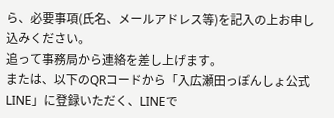ら、必要事項(氏名、メールアドレス等)を記入の上お申し込みください。
追って事務局から連絡を差し上げます。
または、以下のQRコードから「入広瀬田っぽんしょ公式LINE」に登録いただく、LINEで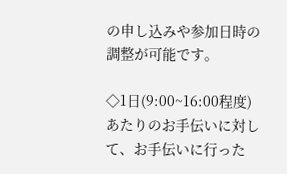の申し込みや参加日時の調整が可能です。

◇1日(9:00~16:00程度)あたりのお手伝いに対して、お手伝いに行った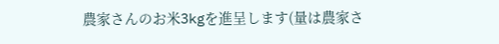農家さんのお米3kgを進呈します(量は農家さ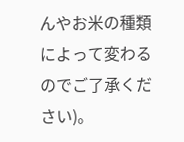んやお米の種類によって変わるのでご了承ください)。